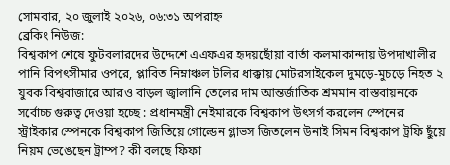সোমবার, ২০ জুলাই ২০২৬, ০৬:৩১ অপরাহ্ন
ব্রেকিং নিউজ:
বিশ্বকাপ শেষে ফুটবলারদের উদ্দেশে এএফএর হৃদয়ছোঁয়া বার্তা কলমাকান্দায় উপদাখালীর পানি বিপৎসীমার ওপরে, প্লাবিত নিম্নাঞ্চল টলির ধাক্কায় মোটরসাইকেল দুমড়ে-মুচড়ে নিহত ২ যুবক বিশ্ববাজারে আরও বাড়ল জ্বালানি তেলের দাম আন্তর্জাতিক শ্রমমান বাস্তবায়নকে সর্বোচ্চ গুরুত্ব দেওয়া হচ্ছে : প্রধানমন্ত্রী নেইমারকে বিশ্বকাপ উৎসর্গ করলেন স্পেনের স্ট্রাইকার স্পেনকে বিশ্বকাপ জিতিয়ে গোল্ডেন গ্লাভস জিতলেন উনাই সিমন বিশ্বকাপ ট্রফি ছুঁয়ে নিয়ম ভেঙেছেন ট্রাম্প? কী বলছে ফিফা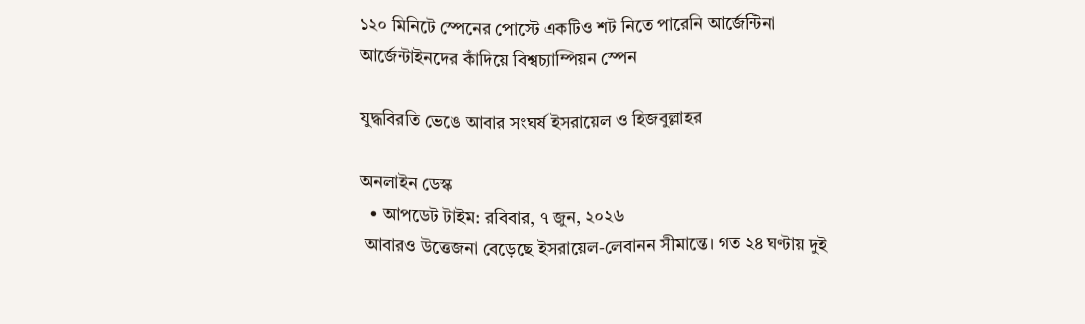১২০ মিনিটে স্পেনের পোস্টে একটিও শট নিতে পারেনি আর্জেন্টিনা আর্জেন্টাইনদের কাঁদিয়ে বিশ্বচ্যাম্পিয়ন স্পেন

যুদ্ধবিরতি ভেঙে আবার সংঘর্ষ ইসরায়েল ও হিজবুল্লাহর

অনলাইন ডেস্ক
  • আপডেট টাইম: রবিবার, ৭ জুন, ২০২৬
 আবারও উত্তেজনা বেড়েছে ইসরায়েল-লেবানন সীমান্তে। গত ২৪ ঘণ্টায় দুই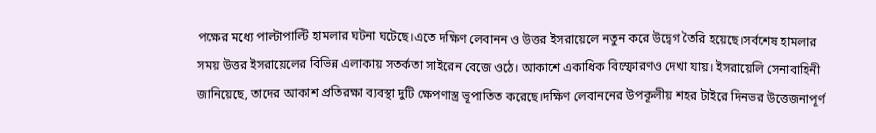পক্ষের মধ্যে পাল্টাপাল্টি হামলার ঘটনা ঘটেছে।এতে দক্ষিণ লেবানন ও উত্তর ইসরায়েলে নতুন করে উদ্বেগ তৈরি হয়েছে।সর্বশেষ হামলার সময় উত্তর ইসরায়েলের বিভিন্ন এলাকায় সতর্কতা সাইরেন বেজে ওঠে। আকাশে একাধিক বিস্ফোরণও দেখা যায়। ইসরায়েলি সেনাবাহিনী জানিয়েছে, তাদের আকাশ প্রতিরক্ষা ব্যবস্থা দুটি ক্ষেপণাস্ত্র ভূপাতিত করেছে।দক্ষিণ লেবাননের উপকূলীয় শহর টাইরে দিনভর উত্তেজনাপূর্ণ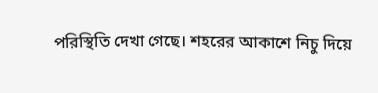পরিস্থিতি দেখা গেছে। শহরের আকাশে নিচু দিয়ে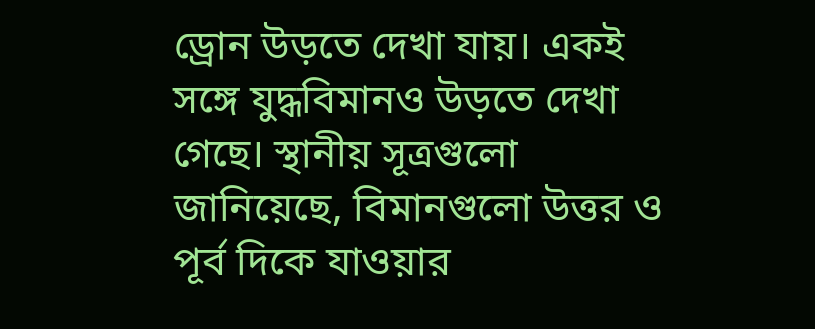ড্রোন উড়তে দেখা যায়। একই সঙ্গে যুদ্ধবিমানও উড়তে দেখা গেছে। স্থানীয় সূত্রগুলো জানিয়েছে, বিমানগুলো উত্তর ও পূর্ব দিকে যাওয়ার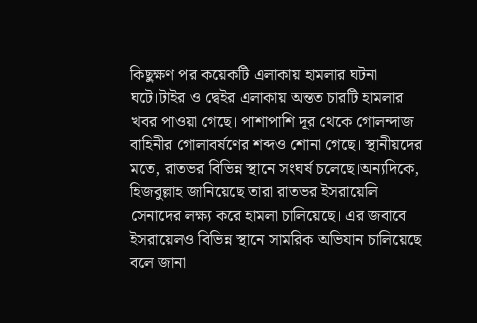কিছুক্ষণ পর কয়েকটি এলাকায় হামলার ঘটনা ঘটে।টাইর ও দ্বেইর এলাকায় অন্তত চারটি হামলার খবর পাওয়া গেছে। পাশাপাশি দূর থেকে গোলন্দাজ বাহিনীর গোলাবর্ষণের শব্দও শোনা গেছে। স্থানীয়দের মতে, রাতভর বিভিন্ন স্থানে সংঘর্ষ চলেছে।অন্যদিকে, হিজবুল্লাহ জানিয়েছে তারা রাতভর ইসরায়েলি সেনাদের লক্ষ্য করে হামলা চালিয়েছে। এর জবাবে ইসরায়েলও বিভিন্ন স্থানে সামরিক অভিযান চালিয়েছে বলে জানা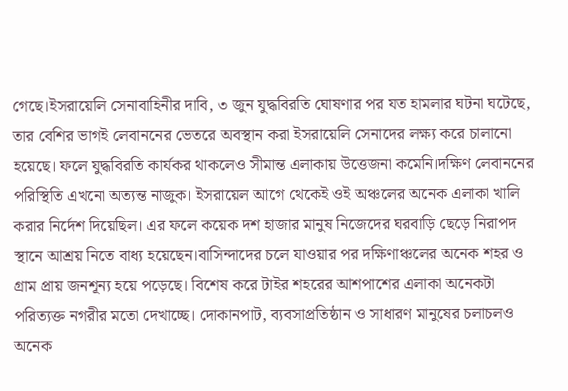গেছে।ইসরায়েলি সেনাবাহিনীর দাবি, ৩ জুন যুদ্ধবিরতি ঘোষণার পর যত হামলার ঘটনা ঘটেছে, তার বেশির ভাগই লেবাননের ভেতরে অবস্থান করা ইসরায়েলি সেনাদের লক্ষ্য করে চালানো হয়েছে। ফলে যুদ্ধবিরতি কার্যকর থাকলেও সীমান্ত এলাকায় উত্তেজনা কমেনি।দক্ষিণ লেবাননের পরিস্থিতি এখনো অত্যন্ত নাজুক। ইসরায়েল আগে থেকেই ওই অঞ্চলের অনেক এলাকা খালি করার নির্দেশ দিয়েছিল। এর ফলে কয়েক দশ হাজার মানুষ নিজেদের ঘরবাড়ি ছেড়ে নিরাপদ স্থানে আশ্রয় নিতে বাধ্য হয়েছেন।বাসিন্দাদের চলে যাওয়ার পর দক্ষিণাঞ্চলের অনেক শহর ও গ্রাম প্রায় জনশূন্য হয়ে পড়েছে। বিশেষ করে টাইর শহরের আশপাশের এলাকা অনেকটা পরিত্যক্ত নগরীর মতো দেখাচ্ছে। দোকানপাট, ব্যবসাপ্রতিষ্ঠান ও সাধারণ মানুষের চলাচলও অনেক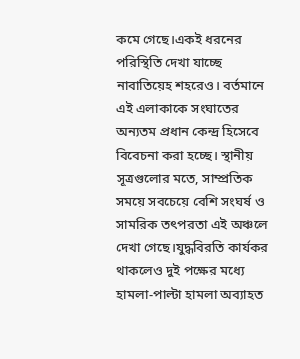কমে গেছে।একই ধরনের পরিস্থিতি দেখা যাচ্ছে নাবাতিয়েহ শহরেও। বর্তমানে এই এলাকাকে সংঘাতের অন্যতম প্রধান কেন্দ্র হিসেবে বিবেচনা করা হচ্ছে। স্থানীয় সূত্রগুলোর মতে, সাম্প্রতিক সময়ে সবচেয়ে বেশি সংঘর্ষ ও সামরিক তৎপরতা এই অঞ্চলে দেখা গেছে।যুদ্ধবিরতি কার্যকর থাকলেও দুই পক্ষের মধ্যে হামলা-পাল্টা হামলা অব্যাহত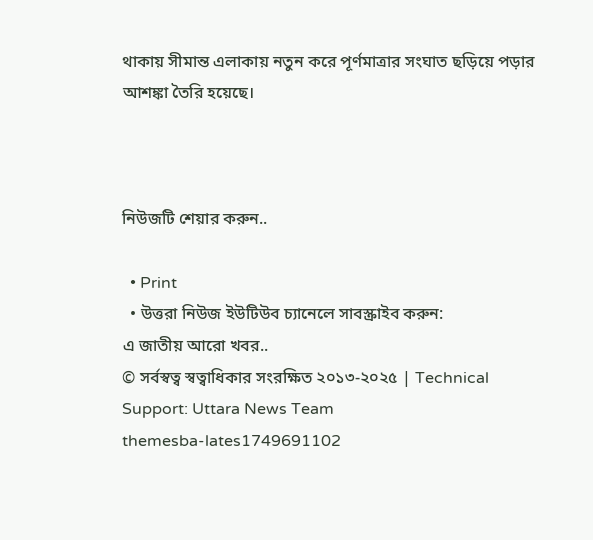থাকায় সীমান্ত এলাকায় নতুন করে পূর্ণমাত্রার সংঘাত ছড়িয়ে পড়ার আশঙ্কা তৈরি হয়েছে।



নিউজটি শেয়ার করুন..

  • Print
  • উত্তরা নিউজ ইউটিউব চ্যানেলে সাবস্ক্রাইব করুন:
এ জাতীয় আরো খবর..
© সর্বস্বত্ব স্বত্বাধিকার সংরক্ষিত ২০১৩-২০২৫ | Technical Support: Uttara News Team
themesba-lates1749691102